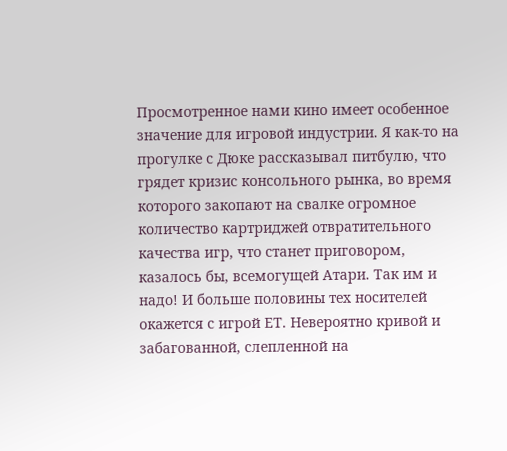Просмотренное нами кино имеет особенное значение для игровой индустрии. Я как-то на прогулке с Дюке рассказывал питбулю, что грядет кризис консольного рынка, во время которого закопают на свалке огромное количество картриджей отвратительного качества игр, что станет приговором, казалось бы, всемогущей Атари. Так им и надо! И больше половины тех носителей окажется с игрой ЕТ. Невероятно кривой и забагованной, слепленной на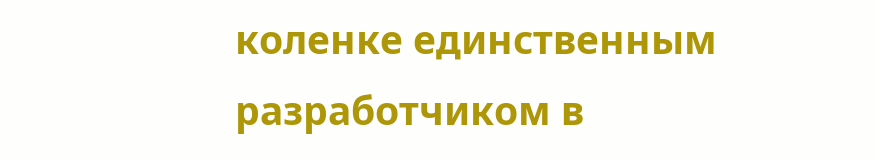коленке единственным разработчиком в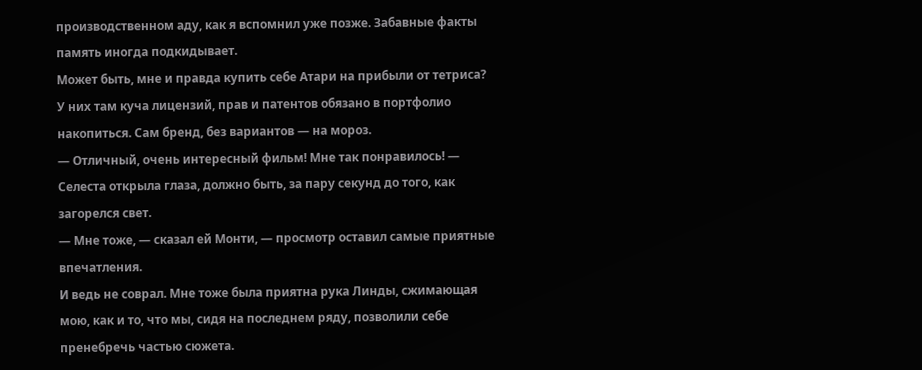производственном аду, как я вспомнил уже позже. Забавные факты память иногда подкидывает.
Может быть, мне и правда купить себе Атари на прибыли от тетриса? У них там куча лицензий, прав и патентов обязано в портфолио накопиться. Сам бренд, без вариантов — на мороз.
— Отличный, очень интересный фильм! Мне так понравилось! — Селеста открыла глаза, должно быть, за пару секунд до того, как загорелся свет.
— Мне тоже, — сказал ей Монти, — просмотр оставил самые приятные впечатления.
И ведь не соврал. Мне тоже была приятна рука Линды, сжимающая мою, как и то, что мы, сидя на последнем ряду, позволили себе пренебречь частью сюжета.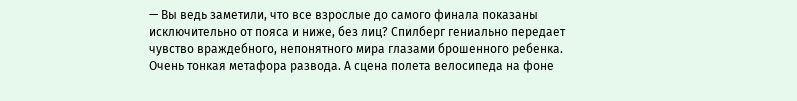— Вы ведь заметили, что все взрослые до самого финала показаны исключительно от пояса и ниже, без лиц? Спилберг гениально передает чувство враждебного, непонятного мира глазами брошенного ребенка. Очень тонкая метафора развода. А сцена полета велосипеда на фоне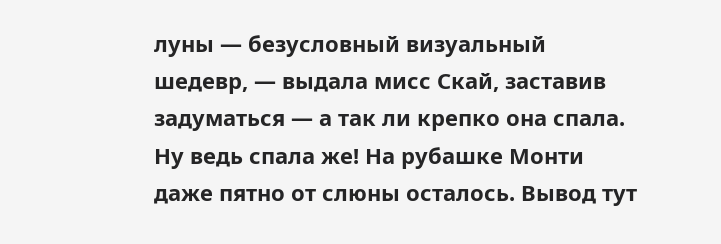луны — безусловный визуальный шедевр, — выдала мисс Скай, заставив задуматься — а так ли крепко она спала. Ну ведь спала же! На рубашке Монти даже пятно от слюны осталось. Вывод тут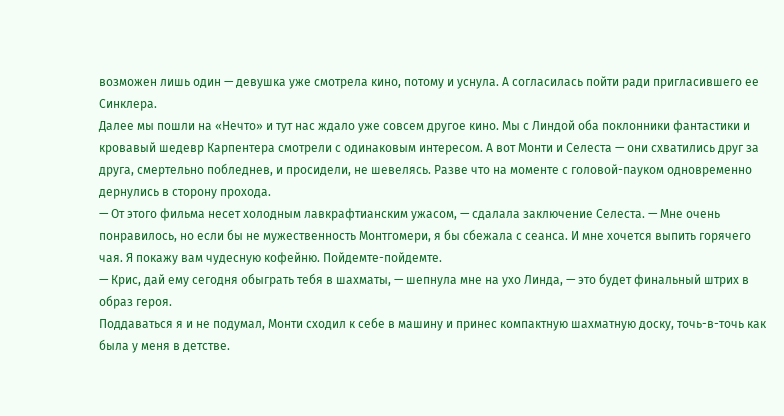возможен лишь один — девушка уже смотрела кино, потому и уснула. А согласилась пойти ради пригласившего ее Синклера.
Далее мы пошли на «Нечто» и тут нас ждало уже совсем другое кино. Мы с Линдой оба поклонники фантастики и кровавый шедевр Карпентера смотрели с одинаковым интересом. А вот Монти и Селеста — они схватились друг за друга, смертельно побледнев, и просидели, не шевелясь. Разве что на моменте с головой-пауком одновременно дернулись в сторону прохода.
— От этого фильма несет холодным лавкрафтианским ужасом, — сдалала заключение Селеста. — Мне очень понравилось, но если бы не мужественность Монтгомери, я бы сбежала с сеанса. И мне хочется выпить горячего чая. Я покажу вам чудесную кофейню. Пойдемте-пойдемте.
— Крис, дай ему сегодня обыграть тебя в шахматы, — шепнула мне на ухо Линда, — это будет финальный штрих в образ героя.
Поддаваться я и не подумал, Монти сходил к себе в машину и принес компактную шахматную доску, точь-в-точь как была у меня в детстве.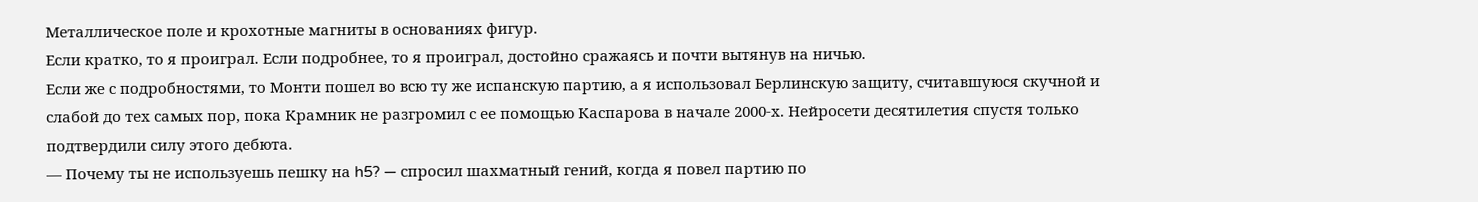Металлическое поле и крохотные магниты в основаниях фигур.
Если кратко, то я проиграл. Если подробнее, то я проиграл, достойно сражаясь и почти вытянув на ничью.
Если же с подробностями, то Монти пошел во всю ту же испанскую партию, а я использовал Берлинскую защиту, считавшуюся скучной и слабой до тех самых пор, пока Крамник не разгромил с ее помощью Каспарова в начале 2000-х. Нейросети десятилетия спустя только подтвердили силу этого дебюта.
— Почему ты не используешь пешку на h5? — спросил шахматный гений, когда я повел партию по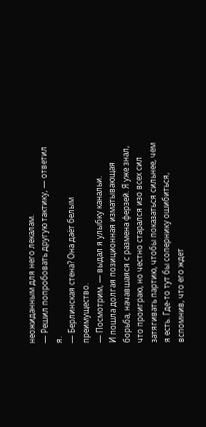неожиданным для него лекалам.
— Решил попробовать другую тактику, — ответил я.
— Берлинская стена? Она даёт белым преимущество.
— Посмотрим, — выдал я улыбку канальи.
И пошла долгая позиционная изматывающая борьба, начавшаяся с размена ферзей. Я уже знал, что проиграю, но честно старался изо всех сил затягивать партию, чтобы показаться сильнее, чем я есть. Где-то тут бы сопернику ошибиться, вспомнив, что его ждет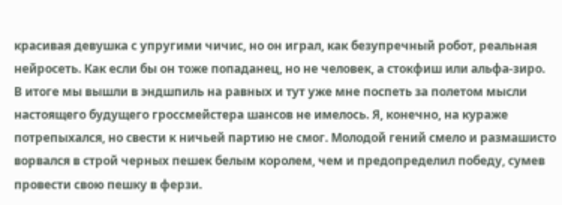красивая девушка с упругими чичис, но он играл, как безупречный робот, реальная нейросеть. Как если бы он тоже попаданец, но не человек, а стокфиш или альфа-зиро.
В итоге мы вышли в эндшпиль на равных и тут уже мне поспеть за полетом мысли настоящего будущего гроссмейстера шансов не имелось. Я, конечно, на кураже потрепыхался, но свести к ничьей партию не смог. Молодой гений смело и размашисто ворвался в строй черных пешек белым королем, чем и предопределил победу, сумев провести свою пешку в ферзи.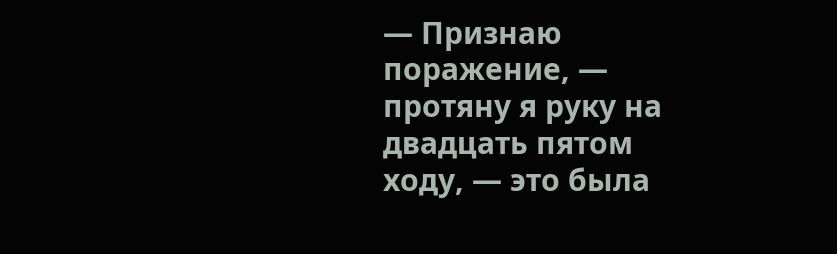— Признаю поражение, — протяну я руку на двадцать пятом ходу, — это была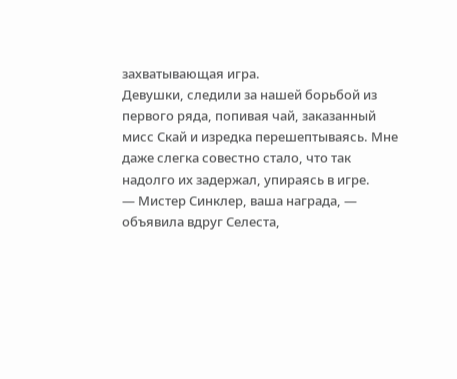захватывающая игра.
Девушки, следили за нашей борьбой из первого ряда, попивая чай, заказанный мисс Скай и изредка перешептываясь. Мне даже слегка совестно стало, что так надолго их задержал, упираясь в игре.
— Мистер Синклер, ваша награда, — объявила вдруг Селеста,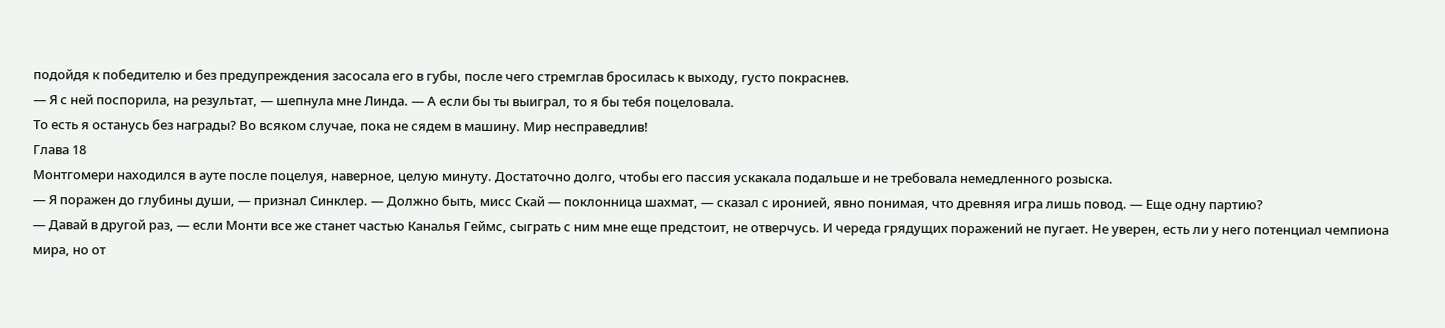подойдя к победителю и без предупреждения засосала его в губы, после чего стремглав бросилась к выходу, густо покраснев.
— Я с ней поспорила, на результат, — шепнула мне Линда. — А если бы ты выиграл, то я бы тебя поцеловала.
То есть я останусь без награды? Во всяком случае, пока не сядем в машину. Мир несправедлив!
Глава 18
Монтгомери находился в ауте после поцелуя, наверное, целую минуту. Достаточно долго, чтобы его пассия ускакала подальше и не требовала немедленного розыска.
— Я поражен до глубины души, — признал Синклер. — Должно быть, мисс Скай — поклонница шахмат, — сказал с иронией, явно понимая, что древняя игра лишь повод. — Еще одну партию?
— Давай в другой раз, — если Монти все же станет частью Каналья Геймс, сыграть с ним мне еще предстоит, не отверчусь. И череда грядущих поражений не пугает. Не уверен, есть ли у него потенциал чемпиона мира, но от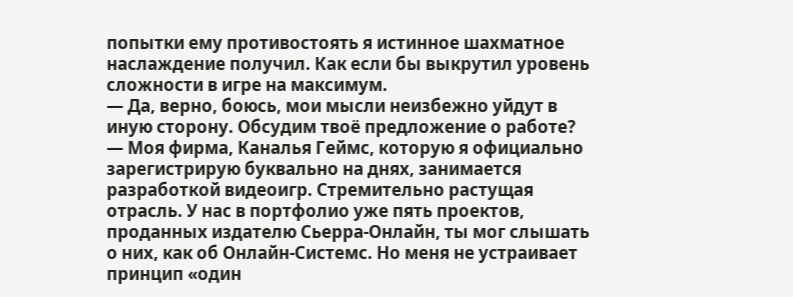попытки ему противостоять я истинное шахматное наслаждение получил. Как если бы выкрутил уровень сложности в игре на максимум.
— Да, верно, боюсь, мои мысли неизбежно уйдут в иную сторону. Обсудим твоё предложение о работе?
— Моя фирма, Каналья Геймс, которую я официально зарегистрирую буквально на днях, занимается разработкой видеоигр. Стремительно растущая отрасль. У нас в портфолио уже пять проектов, проданных издателю Сьерра-Онлайн, ты мог слышать о них, как об Онлайн-Системс. Но меня не устраивает принцип «один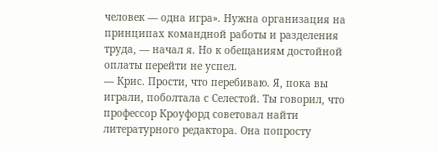человек — одна игра». Нужна организация на принципах командной работы и разделения труда, — начал я. Но к обещаниям достойной оплаты перейти не успел.
— Крис. Прости, что перебиваю. Я, пока вы играли, поболтала с Селестой. Ты говорил, что профессор Кроуфорд советовал найти литературного редактора. Она попросту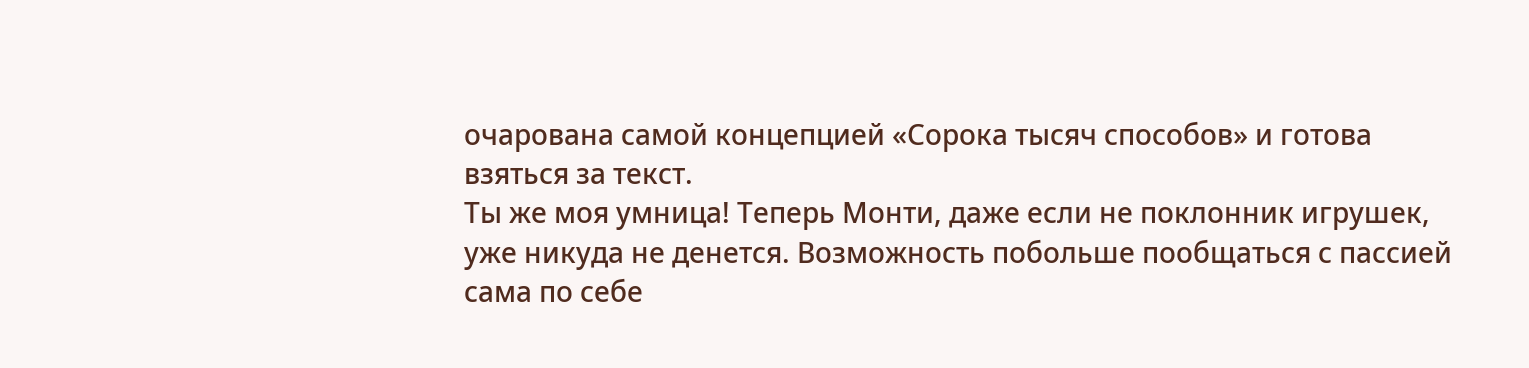очарована самой концепцией «Сорока тысяч способов» и готова взяться за текст.
Ты же моя умница! Теперь Монти, даже если не поклонник игрушек, уже никуда не денется. Возможность побольше пообщаться с пассией сама по себе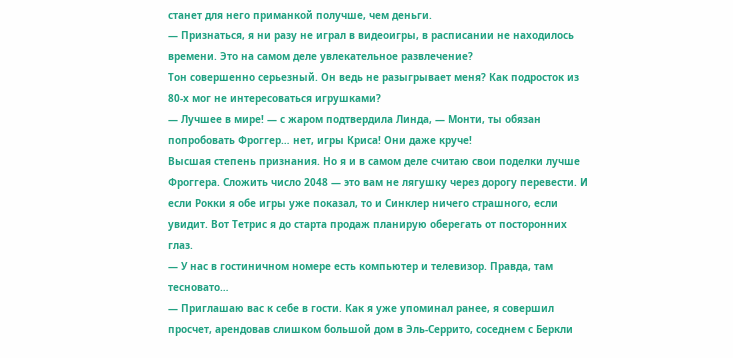станет для него приманкой получше, чем деньги.
— Признаться, я ни разу не играл в видеоигры, в расписании не находилось времени. Это на самом деле увлекательное развлечение?
Тон совершенно серьезный. Он ведь не разыгрывает меня? Как подросток из 80-х мог не интересоваться игрушками?
— Лучшее в мире! — с жаром подтвердила Линда, — Монти, ты обязан попробовать Фроггер… нет, игры Криса! Они даже круче!
Высшая степень признания. Но я и в самом деле считаю свои поделки лучше Фроггера. Сложить число 2048 — это вам не лягушку через дорогу перевести. И если Рокки я обе игры уже показал, то и Синклер ничего страшного, если увидит. Вот Тетрис я до старта продаж планирую оберегать от посторонних глаз.
— У нас в гостиничном номере есть компьютер и телевизор. Правда, там тесновато…
— Приглашаю вас к себе в гости. Как я уже упоминал ранее, я совершил просчет, арендовав слишком большой дом в Эль-Серрито, соседнем с Беркли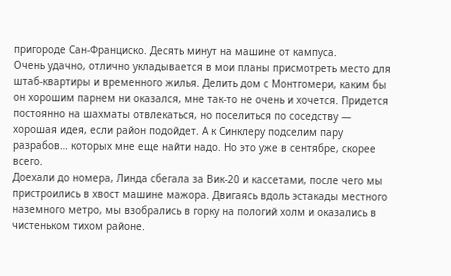пригороде Сан-Франциско. Десять минут на машине от кампуса.
Очень удачно, отлично укладывается в мои планы присмотреть место для штаб-квартиры и временного жилья. Делить дом с Монтгомери, каким бы он хорошим парнем ни оказался, мне так-то не очень и хочется. Придется постоянно на шахматы отвлекаться, но поселиться по соседству — хорошая идея, если район подойдет. А к Синклеру подселим пару разрабов… которых мне еще найти надо. Но это уже в сентябре, скорее всего.
Доехали до номера, Линда сбегала за Вик-20 и кассетами, после чего мы пристроились в хвост машине мажора. Двигаясь вдоль эстакады местного наземного метро, мы взобрались в горку на пологий холм и оказались в чистеньком тихом районе.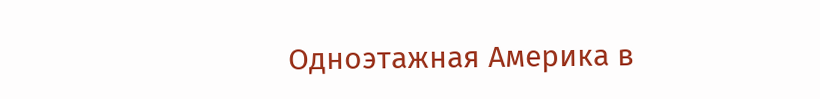Одноэтажная Америка в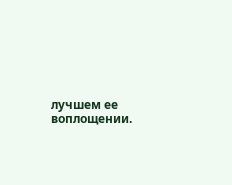лучшем ее воплощении.